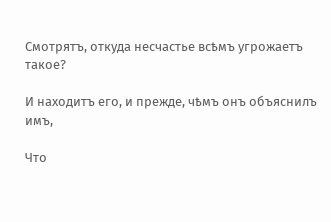Смотрятъ, откуда несчастье всѣмъ угрожаетъ такое?

И находитъ его, и прежде, чѣмъ онъ объяснилъ имъ,

Что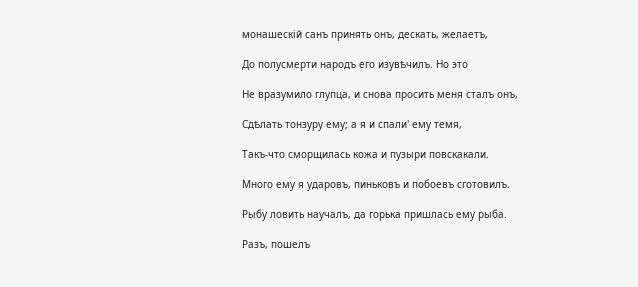монашескiй санъ принять онъ, дескать, желаетъ,

До полусмерти народъ его изувѣчилъ. Но это

Не вразумило глупца, и снова просить меня сталъ онъ,

Сдѣлать тонзуру ему; а я и спали' ему темя,

Такъ-что сморщилась кожа и пузыри повскакали.

Много ему я ударовъ, пиньковъ и побоевъ сготовилъ.

Рыбу ловить научалъ, да горька пришлась ему рыба.

Разъ, пошелъ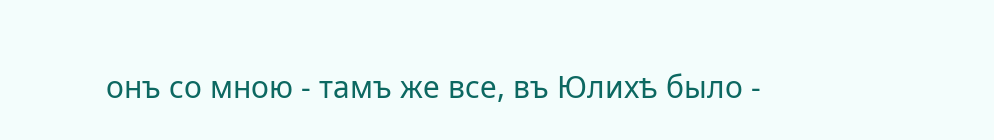онъ со мною - тамъ же все, въ Юлихѣ было -